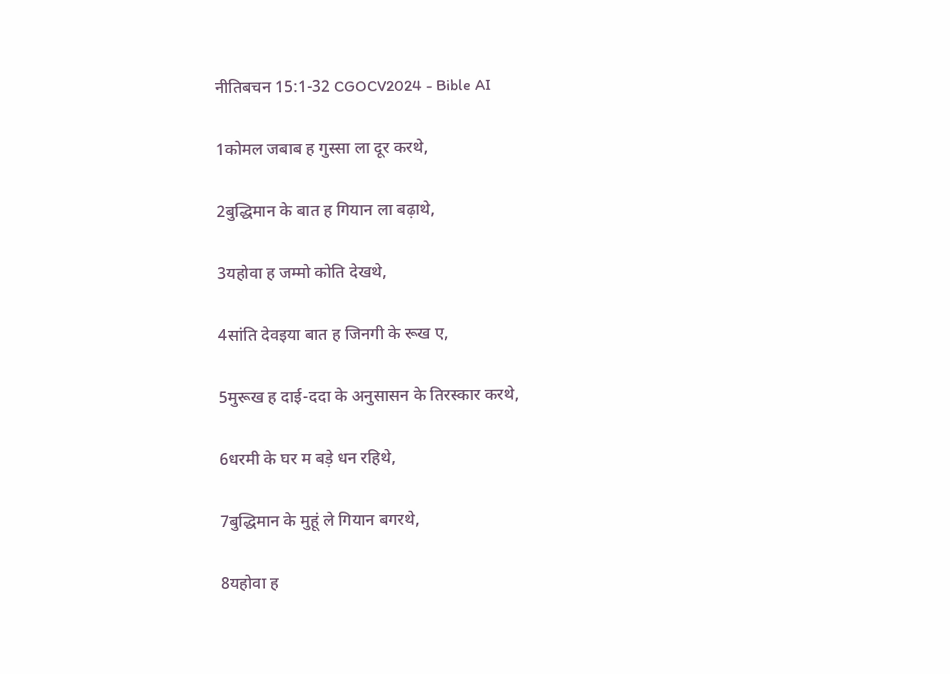नीतिबचन 15:1-32 CGOCV2024 - Bible AI

1कोमल जबाब ह गुस्सा ला दूर करथे,

2बुद्धिमान के बात ह गियान ला बढ़ाथे,

3यहोवा ह जम्मो कोति देखथे,

4सांति देवइया बात ह जिनगी के रूख ए,

5मुरूख ह दाई-ददा के अनुसासन के तिरस्कार करथे,

6धरमी के घर म बड़े धन रहिथे,

7बुद्धिमान के मुहूं ले गियान बगरथे,

8यहोवा ह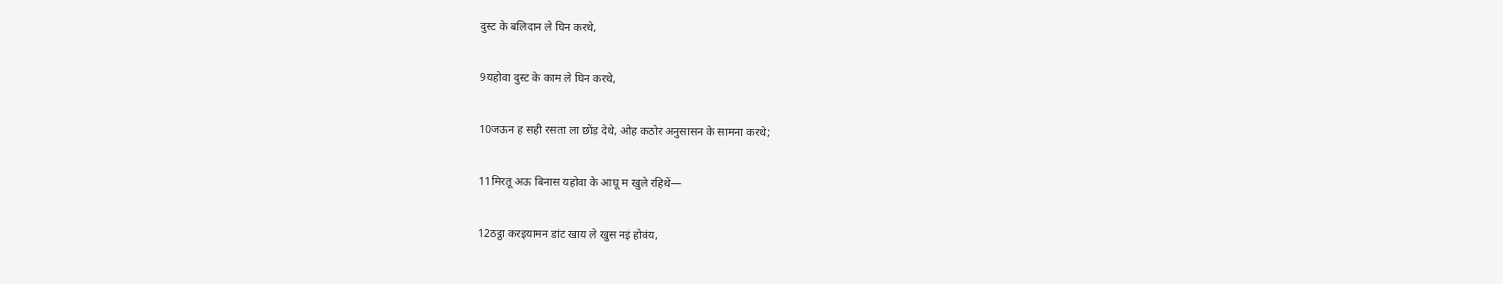दुस्ट के बलिदान ले घिन करथे,

9यहोवा दुस्ट के काम ले घिन करथे,

10जऊन ह सही रसता ला छोंड़ देथे, ओह कठोर अनुसासन के सामना करथे;

11मिरतू अऊ बिनास यहोवा के आघू म खुले रहिथें—

12ठट्ठा करइयामन डांट खाय ले खुस नइं होवंय,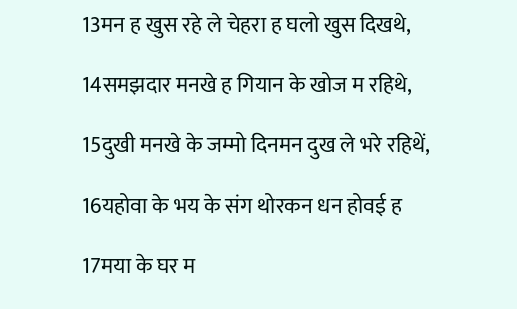13मन ह खुस रहे ले चेहरा ह घलो खुस दिखथे,

14समझदार मनखे ह गियान के खोज म रहिथे,

15दुखी मनखे के जम्मो दिनमन दुख ले भरे रहिथें,

16यहोवा के भय के संग थोरकन धन होवई ह

17मया के घर म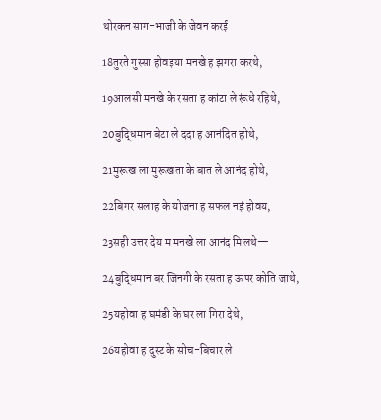थोरकन साग-भाजी के जेवन करई

18तुरते गुस्सा होवइया मनखे ह झगरा करथे,

19आलसी मनखे के रसता ह कांटा ले रूंधे रहिथे,

20बुद्धिमान बेटा ले ददा ह आनंदित होथे,

21मुरूख ला मुरूखता के बात ले आनंद होथे,

22बिगर सलाह के योजना ह सफल नइं होवय,

23सही उत्तर देय म मनखे ला आनंद मिलथे—

24बुद्धिमान बर जिनगी के रसता ह ऊपर कोति जाथे,

25यहोवा ह घमंडी के घर ला गिरा देथे,

26यहोवा ह दुस्ट के सोच-बिचार ले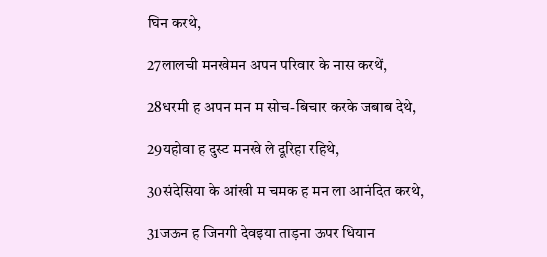घिन करथे,

27लालची मनखेमन अपन परिवार के नास करथें,

28धरमी ह अपन मन म सोच-बिचार करके जबाब देथे,

29यहोवा ह दुस्ट मनखे ले दूरिहा रहिथे,

30संदेसिया के आंखी म चमक ह मन ला आनंदित करथे,

31जऊन ह जिनगी देवइया ताड़ना ऊपर धियान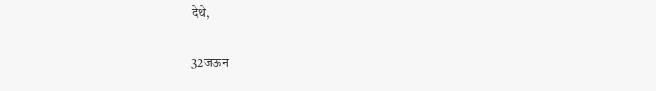देथे,

32जऊन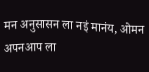मन अनुसासन ला नइं मानंय, ओमन अपनआप ला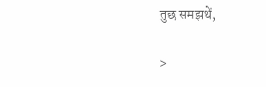तुछ समझथें,

>